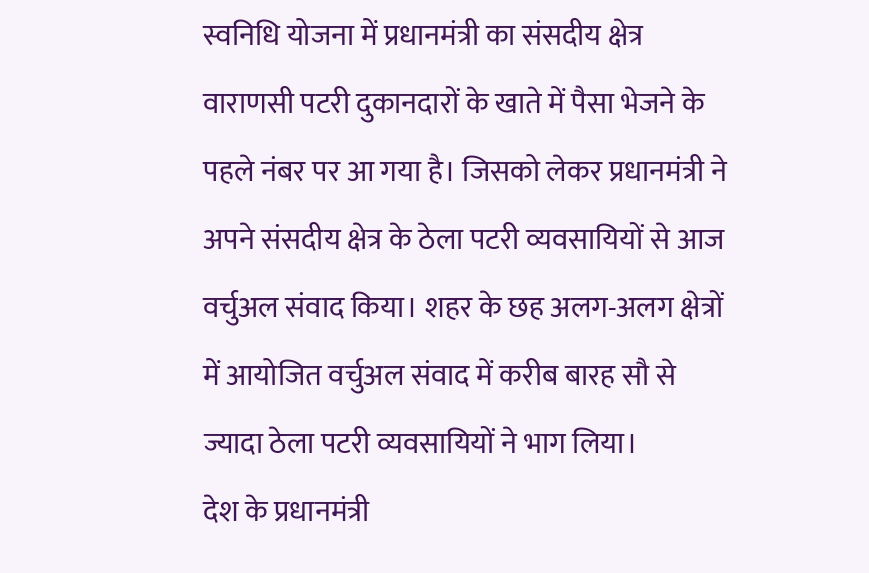स्वनिधि योजना में प्रधानमंत्री का संसदीय क्षेत्र वाराणसी पटरी दुकानदारों के खाते में पैसा भेजने के पहले नंबर पर आ गया है। जिसको लेकर प्रधानमंत्री ने अपने संसदीय क्षेत्र के ठेला पटरी व्यवसायियों से आज वर्चुअल संवाद किया। शहर के छह अलग-अलग क्षेत्रों में आयोजित वर्चुअल संवाद में करीब बारह सौ से ज्यादा ठेला पटरी व्यवसायियों ने भाग लिया।
देश के प्रधानमंत्री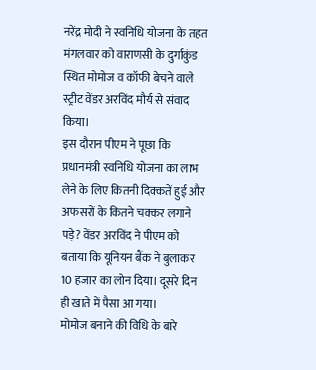नरेंद्र मोदी ने स्वनिधि योजना के तहत मंगलवार को वाराणसी के दुर्गाकुंड स्थित मोमोज व कॉफी बेचने वाले स्ट्रीट वेंडर अरविंद मौर्य से संवाद किया।
इस दौरान पीएम ने पूछा कि प्रधानमंत्री स्वनिधि योजना का लाभ लेने के लिए कितनी दिक्कतें हुई और अफसरों के कितने चक्कर लगाने पड़े? वेंडर अरविंद ने पीएम को बताया कि यूनियन बैंक ने बुलाकर 10 हजार का लोन दिया। दूसरे दिन ही खाते में पैसा आ गया।
मोमोज बनाने की विधि के बारे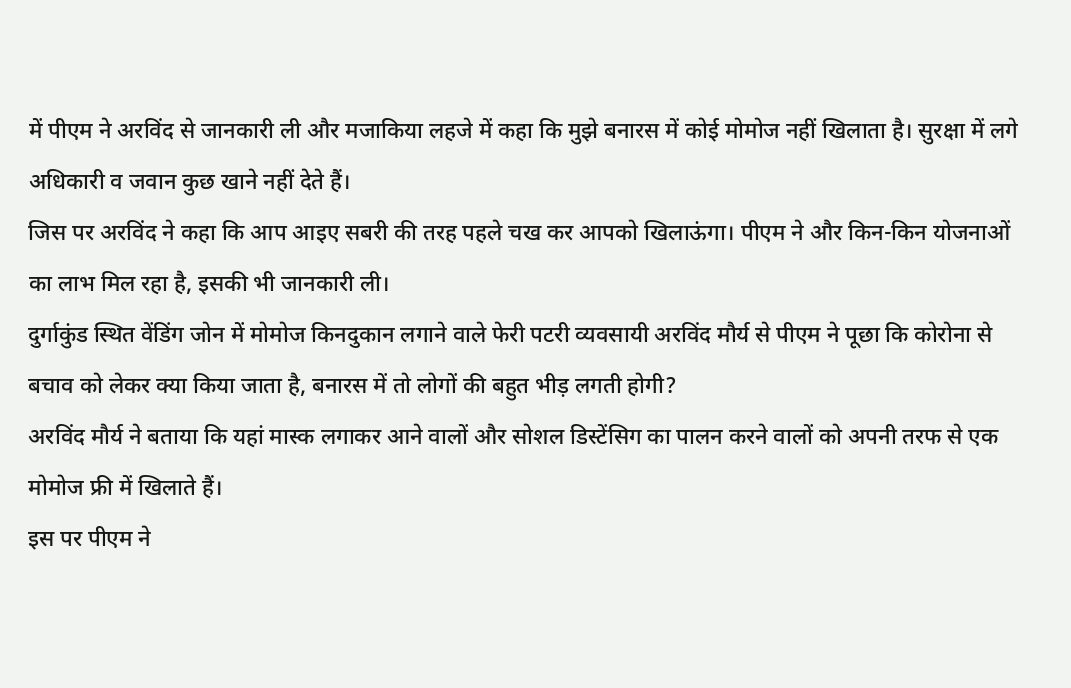में पीएम ने अरविंद से जानकारी ली और मजाकिया लहजे में कहा कि मुझे बनारस में कोई मोमोज नहीं खिलाता है। सुरक्षा में लगे अधिकारी व जवान कुछ खाने नहीं देते हैं।
जिस पर अरविंद ने कहा कि आप आइए सबरी की तरह पहले चख कर आपको खिलाऊंगा। पीएम ने और किन-किन योजनाओं का लाभ मिल रहा है, इसकी भी जानकारी ली।
दुर्गाकुंड स्थित वेंडिंग जोन में मोमोज किनदुकान लगाने वाले फेरी पटरी व्यवसायी अरविंद मौर्य से पीएम ने पूछा कि कोरोना से बचाव को लेकर क्या किया जाता है, बनारस में तो लोगों की बहुत भीड़ लगती होगी?
अरविंद मौर्य ने बताया कि यहां मास्क लगाकर आने वालों और सोशल डिस्टेंसिग का पालन करने वालों को अपनी तरफ से एक मोमोज फ्री में खिलाते हैं।
इस पर पीएम ने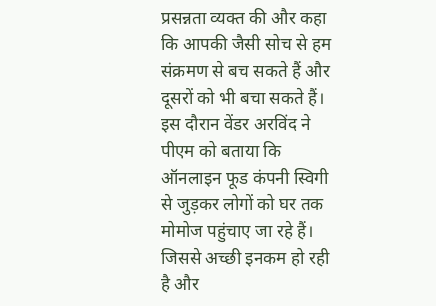प्रसन्नता व्यक्त की और कहा कि आपकी जैसी सोच से हम संक्रमण से बच सकते हैं और दूसरों को भी बचा सकते हैं।
इस दौरान वेंडर अरविंद ने पीएम को बताया कि ऑनलाइन फूड कंपनी स्विगी से जुड़कर लोगों को घर तक मोमोज पहुंचाए जा रहे हैं। जिससे अच्छी इनकम हो रही है और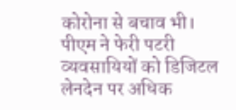कोरोना से बचाव भी।
पीएम ने फेरी पटरी व्यवसायियों को डिजिटल लेनदेन पर अधिक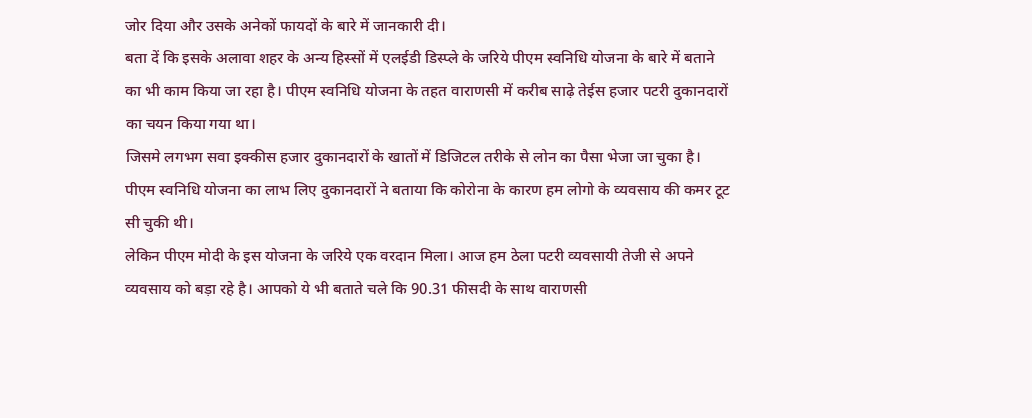जोर दिया और उसके अनेकों फायदों के बारे में जानकारी दी।
बता दें कि इसके अलावा शहर के अन्य हिस्सों में एलईडी डिस्प्ले के जरिये पीएम स्वनिधि योजना के बारे में बताने का भी काम किया जा रहा है। पीएम स्वनिधि योजना के तहत वाराणसी में करीब साढ़े तेईस हजार पटरी दुकानदारों का चयन किया गया था।
जिसमे लगभग सवा इक्कीस हजार दुकानदारों के खातों में डिजिटल तरीके से लोन का पैसा भेजा जा चुका है। पीएम स्वनिधि योजना का लाभ लिए दुकानदारों ने बताया कि कोरोना के कारण हम लोगो के व्यवसाय की कमर टूट सी चुकी थी।
लेकिन पीएम मोदी के इस योजना के जरिये एक वरदान मिला। आज हम ठेला पटरी व्यवसायी तेजी से अपने व्यवसाय को बड़ा रहे है। आपको ये भी बताते चले कि 90.31 फीसदी के साथ वाराणसी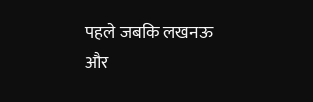पहले जबकि लखनऊ और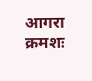आगरा क्रमशः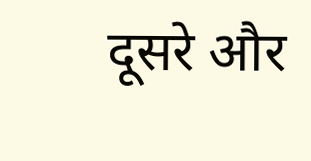दूसरे और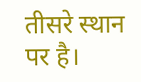तीसरे स्थान पर है।